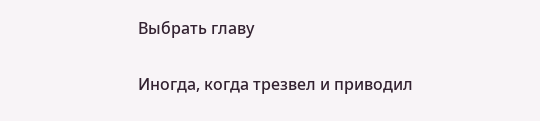Выбрать главу

Иногда, когда трезвел и приводил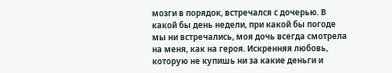мозги в порядок, встречался с дочерью. В какой бы день недели, при какой бы погоде мы ни встречались, моя дочь всегда смотрела на меня, как на героя. Искренняя любовь, которую не купишь ни за какие деньги и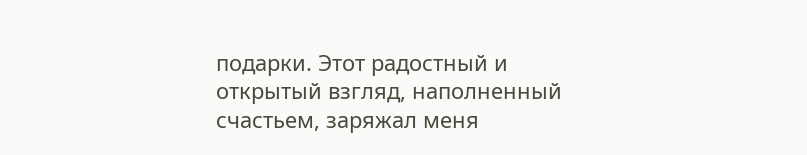подарки. Этот радостный и открытый взгляд, наполненный счастьем, заряжал меня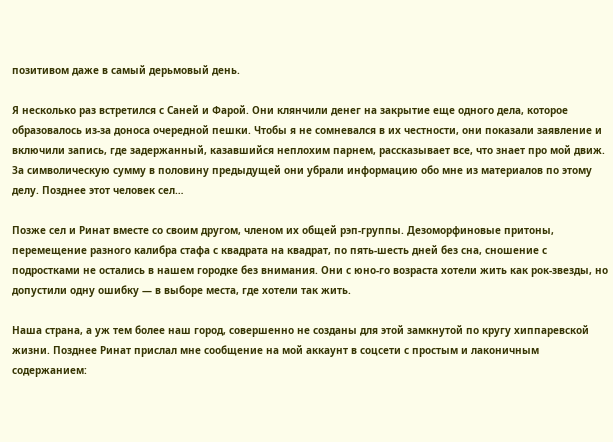позитивом даже в самый дерьмовый день.

Я несколько раз встретился с Саней и Фарой. Они клянчили денег на закрытие еще одного дела, которое образовалось из-за доноса очередной пешки. Чтобы я не сомневался в их честности, они показали заявление и включили запись, где задержанный, казавшийся неплохим парнем, рассказывает все, что знает про мой движ. За символическую сумму в половину предыдущей они убрали информацию обо мне из материалов по этому делу. Позднее этот человек сел…

Позже сел и Ринат вместе со своим другом, членом их общей рэп-группы. Дезоморфиновые притоны, перемещение разного калибра стафа с квадрата на квадрат, по пять-шесть дней без сна, сношение с подростками не остались в нашем городке без внимания. Они с юно-го возраста хотели жить как рок-звезды, но допустили одну ошибку — в выборе места, где хотели так жить.

Наша страна, а уж тем более наш город, совершенно не созданы для этой замкнутой по кругу хиппаревской жизни. Позднее Ринат прислал мне сообщение на мой аккаунт в соцсети с простым и лаконичным содержанием: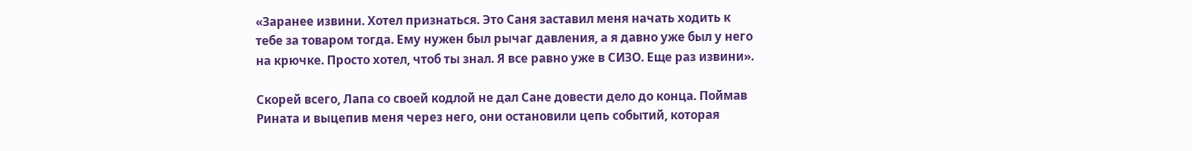«Заранее извини. Хотел признаться. Это Саня заставил меня начать ходить к тебе за товаром тогда. Ему нужен был рычаг давления, а я давно уже был у него на крючке. Просто хотел, чтоб ты знал. Я все равно уже в СИЗО. Еще раз извини».

Скорей всего, Лапа со своей кодлой не дал Сане довести дело до конца. Поймав Рината и выцепив меня через него, они остановили цепь событий, которая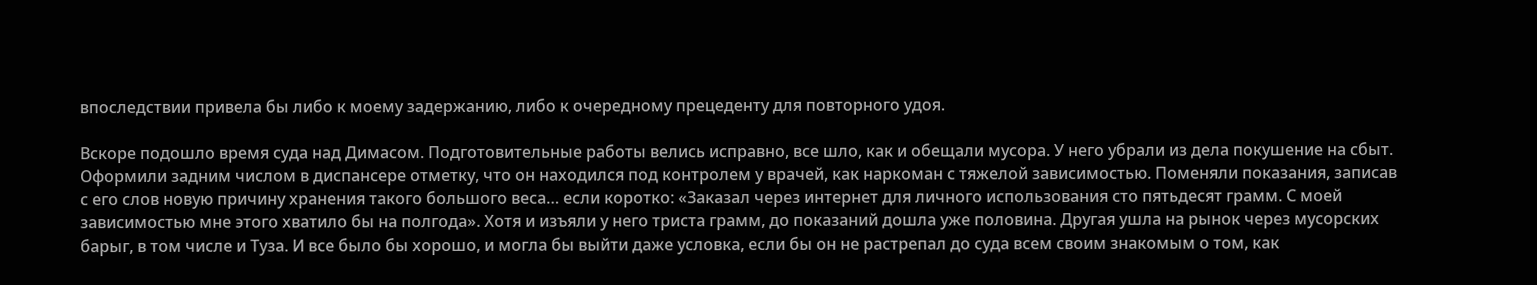впоследствии привела бы либо к моему задержанию, либо к очередному прецеденту для повторного удоя.

Вскоре подошло время суда над Димасом. Подготовительные работы велись исправно, все шло, как и обещали мусора. У него убрали из дела покушение на сбыт. Оформили задним числом в диспансере отметку, что он находился под контролем у врачей, как наркоман с тяжелой зависимостью. Поменяли показания, записав с его слов новую причину хранения такого большого веса… если коротко: «Заказал через интернет для личного использования сто пятьдесят грамм. С моей зависимостью мне этого хватило бы на полгода». Хотя и изъяли у него триста грамм, до показаний дошла уже половина. Другая ушла на рынок через мусорских барыг, в том числе и Туза. И все было бы хорошо, и могла бы выйти даже условка, если бы он не растрепал до суда всем своим знакомым о том, как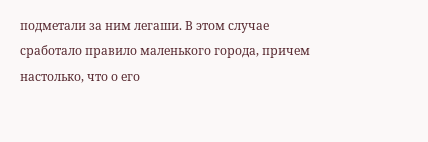подметали за ним легаши. В этом случае сработало правило маленького города, причем настолько, что о его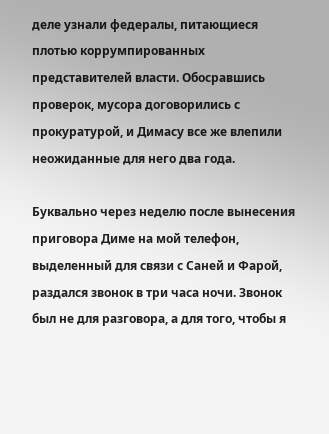деле узнали федералы, питающиеся плотью коррумпированных представителей власти. Обосравшись проверок, мусора договорились с прокуратурой, и Димасу все же влепили неожиданные для него два года.

Буквально через неделю после вынесения приговора Диме на мой телефон, выделенный для связи с Саней и Фарой, раздался звонок в три часа ночи. Звонок был не для разговора, а для того, чтобы я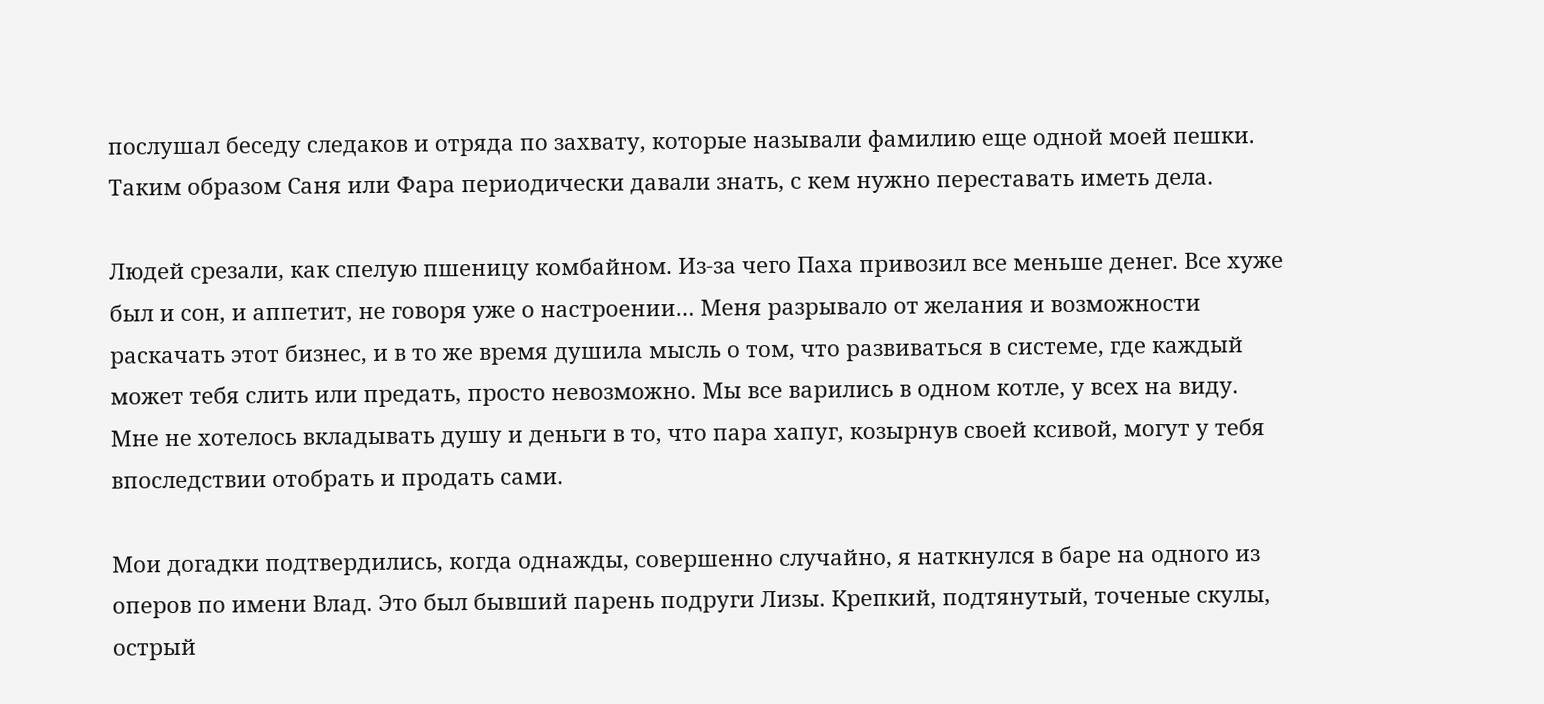послушал беседу следаков и отряда по захвату, которые называли фамилию еще одной моей пешки. Таким образом Саня или Фара периодически давали знать, с кем нужно переставать иметь дела.

Людей срезали, как спелую пшеницу комбайном. Из-за чего Паха привозил все меньше денег. Все хуже был и сон, и аппетит, не говоря уже о настроении… Меня разрывало от желания и возможности раскачать этот бизнес, и в то же время душила мысль о том, что развиваться в системе, где каждый может тебя слить или предать, просто невозможно. Мы все варились в одном котле, у всех на виду. Мне не хотелось вкладывать душу и деньги в то, что пара хапуг, козырнув своей ксивой, могут у тебя впоследствии отобрать и продать сами.

Мои догадки подтвердились, когда однажды, совершенно случайно, я наткнулся в баре на одного из оперов по имени Влад. Это был бывший парень подруги Лизы. Крепкий, подтянутый, точеные скулы, острый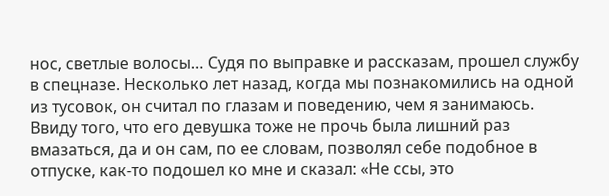нос, светлые волосы… Судя по выправке и рассказам, прошел службу в спецназе. Несколько лет назад, когда мы познакомились на одной из тусовок, он считал по глазам и поведению, чем я занимаюсь. Ввиду того, что его девушка тоже не прочь была лишний раз вмазаться, да и он сам, по ее словам, позволял себе подобное в отпуске, как-то подошел ко мне и сказал: «Не ссы, это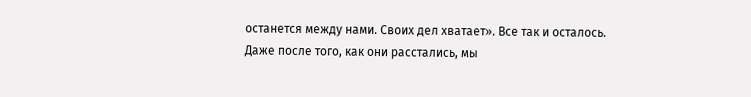останется между нами. Своих дел хватает». Все так и осталось. Даже после того, как они расстались, мы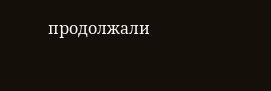продолжали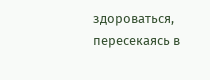здороваться, пересекаясь в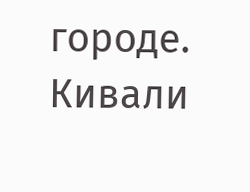городе. Кивали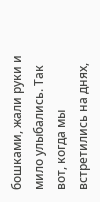бошками, жали руки и мило улыбались. Так вот, когда мы встретились на днях,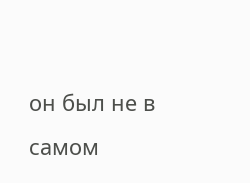он был не в самом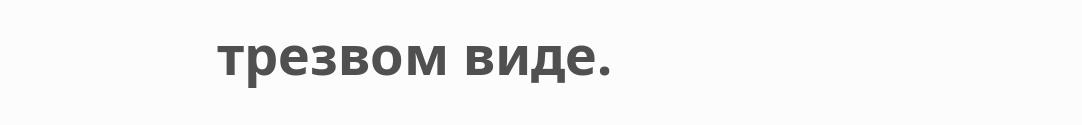трезвом виде.